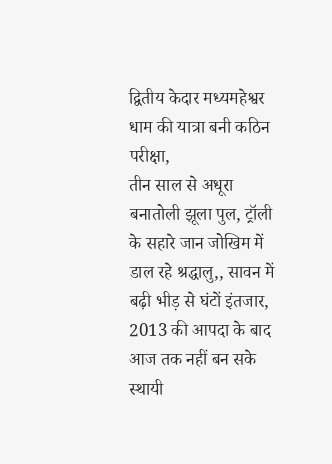द्वितीय केदार मध्यमहेश्वर धाम की यात्रा बनी कठिन परीक्षा,
तीन साल से अधूरा बनातोली झूला पुल, ट्रॉली के सहारे जान जोखिम में डाल रहे श्रद्धालु,, सावन में बढ़ी भीड़ से घंटों इंतजार, 2013 की आपदा के बाद आज तक नहीं बन सके स्थायी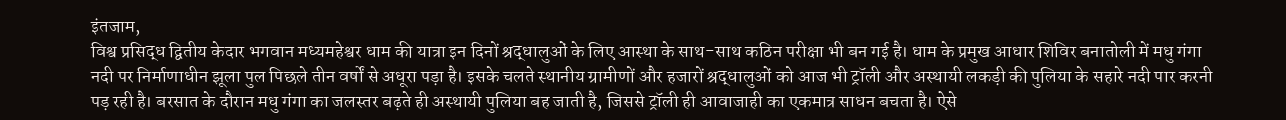इंतजाम,
विश्व प्रसिद्ध द्वितीय केदार भगवान मध्यमहेश्वर धाम की यात्रा इन दिनों श्रद्धालुओं के लिए आस्था के साथ-साथ कठिन परीक्षा भी बन गई है। धाम के प्रमुख आधार शिविर बनातोली में मधु गंगा नदी पर निर्माणाधीन झूला पुल पिछले तीन वर्षों से अधूरा पड़ा है। इसके चलते स्थानीय ग्रामीणों और हजारों श्रद्धालुओं को आज भी ट्रॉली और अस्थायी लकड़ी की पुलिया के सहारे नदी पार करनी पड़ रही है। बरसात के दौरान मधु गंगा का जलस्तर बढ़ते ही अस्थायी पुलिया बह जाती है, जिससे ट्रॉली ही आवाजाही का एकमात्र साधन बचता है। ऐसे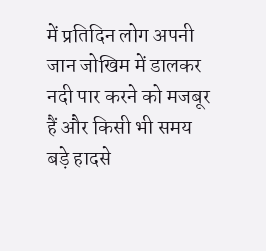में प्रतिदिन लोग अपनी जान जोखिम में डालकर नदी पार करने को मजबूर हैं और किसी भी समय बड़े हादसे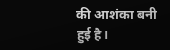की आशंका बनी हुई है।